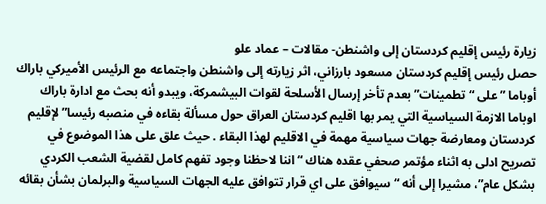زيارة رئيس إقليم كردستان إلى واشنطن- مقالات – عماد علو
حصل رئيس إقليم كردستان مسعود بارزاني، اثر زيارته إلى واشنطن واجتماعه مع الرئيس الأميركي باراك أوباما ” على “تطمينات” بعدم تأخر إرسال الأسلحة لقوات البيشمركة، ويبدو أنه بحث مع ادارة باراك اوباما الازمة السياسية التي يمر بها اقليم كردستان العراق حول مسألة بقاءه في منصبه رئيسا” لإقليم كردستان ومعارضة جهات سياسية مهمة في الاقليم لهذا البقاء . حيث علق على هذا الموضوع في تصريح ادلى به اثناء مؤتمر صحفي عقده هناك “اننا لاحظنا وجود تفهم كامل لقضية الشعب الكردي بشكل عام”، مشيرا إلى أنه “سيوافق على اي قرار تتوافق عليه الجهات السياسية والبرلمان بشأن بقائه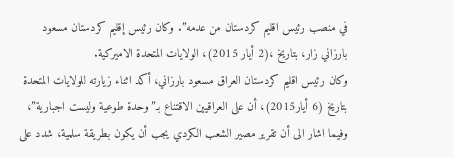في منصب رئيس اقليم كردستان من عدمه”. وكان رئيس إقليم كردستان مسعود بارزاني زار، بتاريخ ،(2 أيار 2015)، الولايات المتحدة الاميركية.
وكان رئيس اقليم كردستان العراق مسعود بارزاني، أكد اثناء زيارته للولايات المتحدة بتاريخ (6 أيار2015)، أن على العراقيين الاقتناع بـ”وحدة طوعية وليست اجبارية”، وفيما اشار الى أن تقرير مصير الشعب الكردي يجب أن يكون بطريقة سلمية، شدد على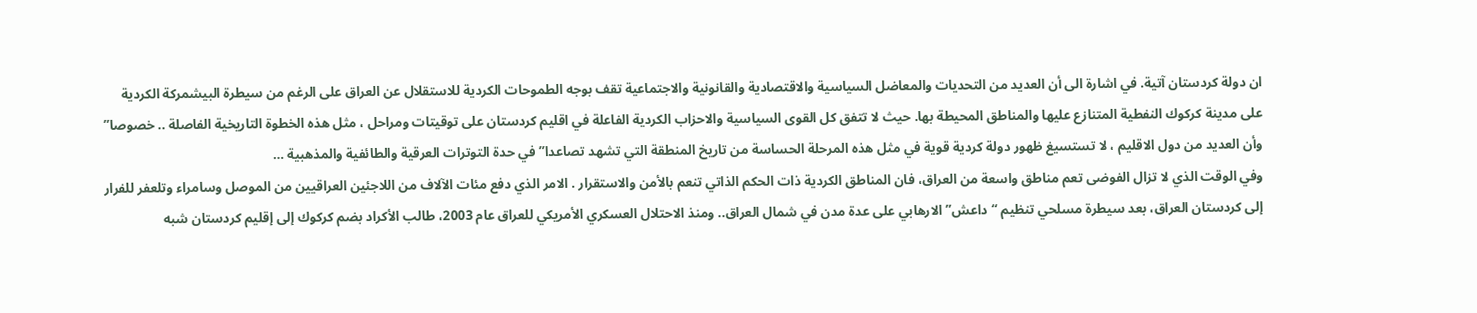ان دولة كردستان آتية. في اشارة الى أن العديد من التحديات والمعاضل السياسية والاقتصادية والقانونية والاجتماعية تقف بوجه الطموحات الكردية للاستقلال عن العراق على الرغم من سيطرة البيشمركة الكردية على مدينة كركوك النفطية المتنازع عليها والمناطق المحيطة بها. حيث لا تتفق كل القوى السياسية والاحزاب الكردية الفاعلة في اقليم كردستان على توقيتات ومراحل ، مثل هذه الخطوة التاريخية الفاصلة .. خصوصا” وأن العديد من دول الاقليم ، لا تستسيغ ظهور دولة كردية قوية في مثل هذه المرحلة الحساسة من تاريخ المنطقة التي تشهد تصاعدا” في حدة التوترات العرقية والطائفية والمذهبية …
وفي الوقت الذي لا تزال الفوضى تعم مناطق واسعة من العراق، فان المناطق الكردية ذات الحكم الذاتي تنعم بالأمن والاستقرار . الامر الذي دفع مئات الآلاف من اللاجئين العراقيين من الموصل وسامراء وتلعفر للفرار إلى كردستان العراق، بعد سيطرة مسلحي تنظيم “داعش” الارهابي على عدة مدن في شمال العراق.. ومنذ الاحتلال العسكري الأمريكي للعراق عام 2003، طالب الأكراد بضم كركوك إلى إقليم كردستان شبه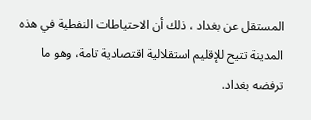المستقل عن بغداد ، ذلك أن الاحتياطات النفطية في هذه المدينة تتيح للإقليم استقلالية اقتصادية تامة، وهو ما ترفضه بغداد.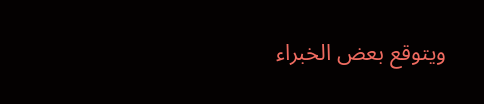ويتوقع بعض الخبراء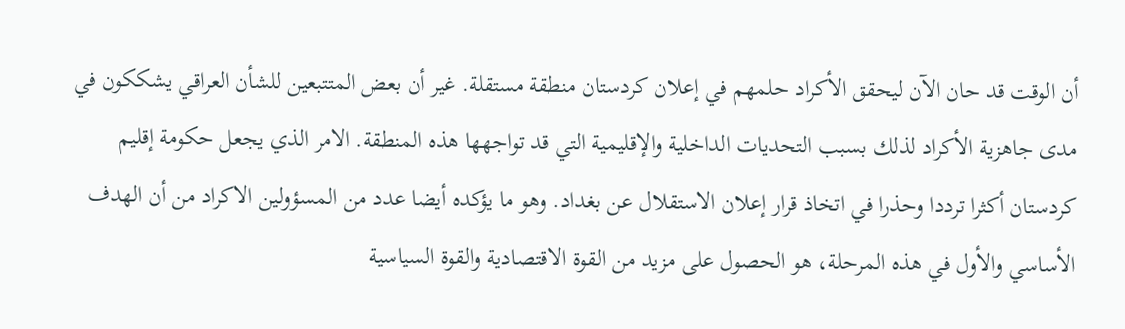أن الوقت قد حان الآن ليحقق الأكراد حلمهم في إعلان كردستان منطقة مستقلة. غير أن بعض المتتبعين للشأن العراقي يشككون في مدى جاهزية الأكراد لذلك بسبب التحديات الداخلية والإقليمية التي قد تواجهها هذه المنطقة. الامر الذي يجعل حكومة إقليم كردستان أكثرا ترددا وحذرا في اتخاذ قرار إعلان الاستقلال عن بغداد. وهو ما يؤكده أيضا عدد من المسؤولين الاكراد من أن الهدف الأساسي والأول في هذه المرحلة، هو الحصول على مزيد من القوة الاقتصادية والقوة السياسية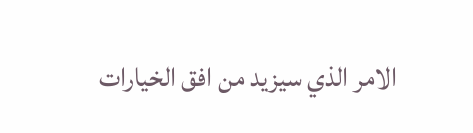الامر الذي سيزيد من افق الخيارات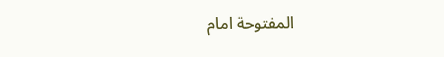المفتوحة امام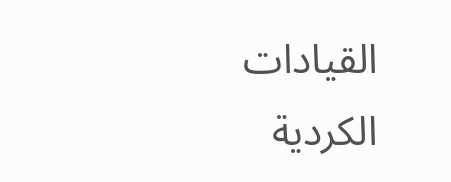القيادات الكردية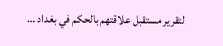لتقرير مستقبل علاقتهم بالحكم في بغداد …